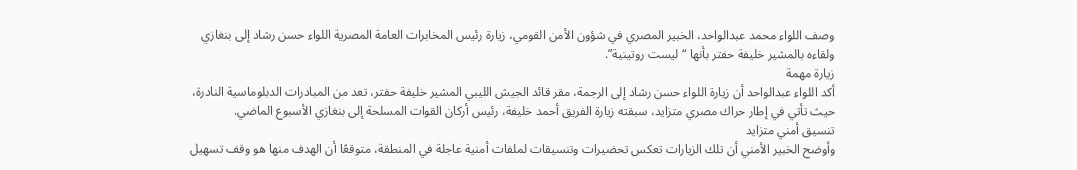وصف اللواء محمد عبدالواحد، الخبير المصري في شؤون الأمن القومي، زيارة رئيس المخابرات العامة المصرية اللواء حسن رشاد إلى بنغازي ولقاءه بالمشير خليفة حفتر بأنها “ليست روتينية”.
زيارة مهمة
أكد اللواء عبدالواحد أن زيارة اللواء حسن رشاد إلى الرجمة، مقر قائد الجيش الليبي المشير خليفة حفتر، تعد من المبادرات الدبلوماسية النادرة، حيث تأتي في إطار حراك مصري متزايد، سبقته زيارة الفريق أحمد خليفة، رئيس أركان القوات المسلحة إلى بنغازي الأسبوع الماضي.
تنسيق أمني متزايد
وأوضح الخبير الأمني أن تلك الزيارات تعكس تحضيرات وتنسيقات لملفات أمنية عاجلة في المنطقة، متوقعًا أن الهدف منها هو وقف تسهيل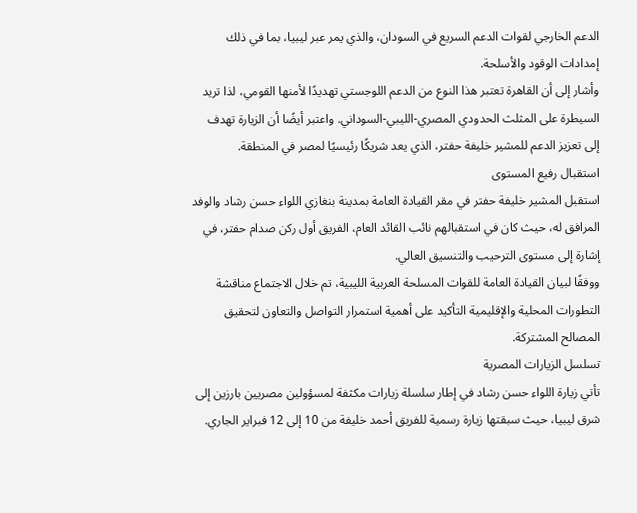الدعم الخارجي لقوات الدعم السريع في السودان، والذي يمر عبر ليبيا، بما في ذلك إمدادات الوقود والأسلحة.
وأشار إلى أن القاهرة تعتبر هذا النوع من الدعم اللوجستي تهديدًا لأمنها القومي، لذا تريد السيطرة على المثلث الحدودي المصري-الليبي-السوداني. واعتبر أيضًا أن الزيارة تهدف إلى تعزيز الدعم للمشير خليفة حفتر، الذي يعد شريكًا رئيسيًا لمصر في المنطقة.
استقبال رفيع المستوى
استقبل المشير خليفة حفتر في مقر القيادة العامة بمدينة بنغازي اللواء حسن رشاد والوفد المرافق له، حيث كان في استقبالهم نائب القائد العام، الفريق أول ركن صدام حفتر، في إشارة إلى مستوى الترحيب والتنسيق العالي.
ووفقًا لبيان القيادة العامة للقوات المسلحة العربية الليبية، تم خلال الاجتماع مناقشة التطورات المحلية والإقليمية التأكيد على أهمية استمرار التواصل والتعاون لتحقيق المصالح المشتركة.
تسلسل الزيارات المصرية
تأتي زيارة اللواء حسن رشاد في إطار سلسلة زيارات مكثفة لمسؤولين مصريين بارزين إلى شرق ليبيا، حيث سبقتها زيارة رسمية للفريق أحمد خليفة من 10 إلى 12 فبراير الجاري.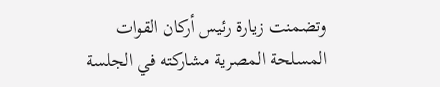وتضمنت زيارة رئيس أركان القوات المسلحة المصرية مشاركته في الجلسة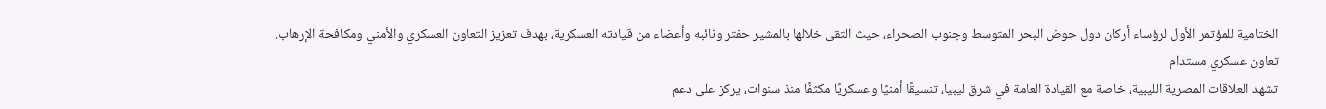الختامية للمؤتمر الأول لرؤساء أركان دول حوض البحر المتوسط وجنوب الصحراء، حيث التقى خلالها بالمشير حفتر ونائبه وأعضاء من قيادته العسكرية، بهدف تعزيز التعاون العسكري والأمني ومكافحة الإرهاب.
تعاون عسكري مستدام
تشهد العلاقات المصرية الليبية، خاصة مع القيادة العامة في شرق ليبيا، تنسيقًا أمنيًا وعسكريًا مكثفًا منذ سنوات، يركز على دعم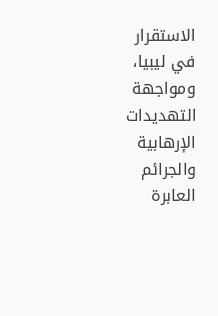الاستقرار في ليبيا، ومواجهة التهديدات الإرهابية والجرائم العابرة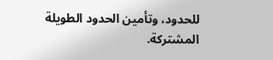للحدود، وتأمين الحدود الطويلة المشتركة.